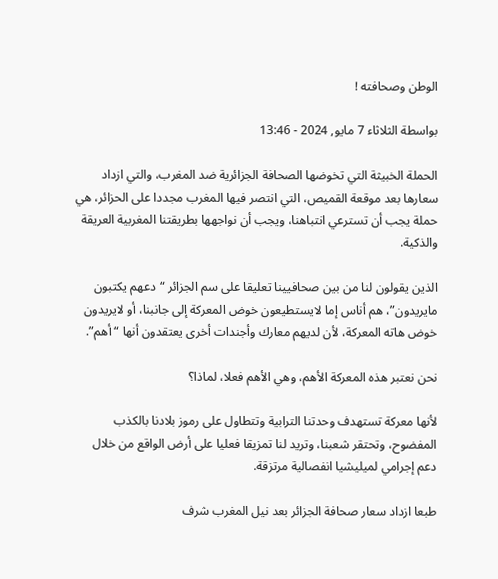الوطن وصحافته !

بواسطة الثلاثاء 7 مايو, 2024 - 13:46

الحملة الخبيثة التي تخوضها الصحافة الجزائرية ضد المغرب، والتي ازداد سعارها بعد موقعة القميص، التي انتصر فيها المغرب مجددا على الحزائر، هي حملة يجب أن تسترعي انتباهنا، ويجب أن نواجهها بطريقتنا المغربية العريقة والذكية.

الذين يقولون لنا من بين صحافيينا تعليقا على سم الجزائر “دعهم يكتبون مايريدون”، هم أناس إما لايستطيعون خوض المعركة إلى جانبنا، أو لايريدون خوض هاته المعركة، لأن لديهم معارك وأجندات أخرى يعتقدون أنها “أهم”.

نحن نعتبر هذه المعركة الأهم، وهي الأهم فعلا، لماذا؟

لأنها معركة تستهدف وحدتنا الترابية وتتطاول على رموز بلادنا بالكذب المفضوح، وتحتقر شعبنا، وتريد لنا تمزيقا فعليا على أرض الواقع من خلال دعم إجرامي لميليشيا انفصالية مرتزقة.

طبعا ازداد سعار صحافة الجزائر بعد نيل المغرب شرف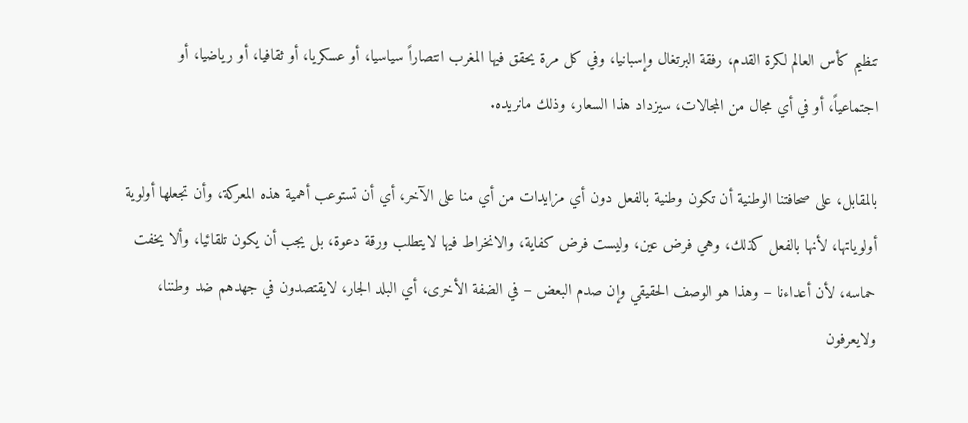تنظيم كأس العالم لكرة القدم، رفقة البرتغال وإسبانيا، وفي كل مرة يحقق فيها المغرب انتصاراً سياسيا، أو عسكريا، أو ثقافيا، أو رياضيا، أو اجتماعياً، أو في أي مجال من المجالات، سيزداد هذا السعار، وذلك مانريده.

بالمقابل، على صحافتنا الوطنية أن تكون وطنية بالفعل دون أي مزايدات من أي منا على الآخر، أي أن تستوعب أهمية هذه المعركة، وأن تجعلها أولوية أولوياتها، لأنها بالفعل كذلك، وهي فرض عين، وليست فرض كفاية، والانخراط فيها لايتطلب ورقة دعوة، بل يجب أن يكون تلقائيا، وألا يخفت حماسه، لأن أعداءنا – وهذا هو الوصف الحقيقي وإن صدم البعض – في الضفة الأخرى، أي البلد الجار، لايقتصدون في جهدهم ضد وطننا، ولايعرفون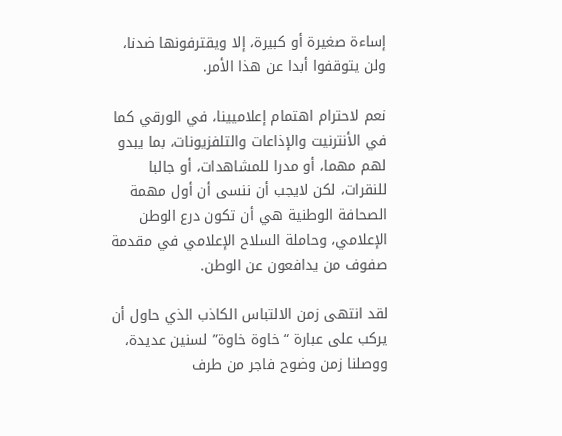إساءة صغيرة أو كبيرة، إلا ويقترفونها ضدنا، ولن يتوقفوا أبدا عن هذا الأمر.

نعم لاحترام اهتمام إعلاميينا، في الورقي كما في الأنترنيت والإذاعات والتلفزيونات، بما يبدو لهم مهما، أو مدرا للمشاهدات، أو جالبا للنقرات، لكن لايجب أن ننسى أن أول مهمة الصحافة الوطنية هي أن تكون درع الوطن الإعلامي، وحاملة السلاح الإعلامي في مقدمة صفوف من يدافعون عن الوطن.

لقد انتهى زمن الالتباس الكاذب الذي حاول أن يركب على عبارة “خاوة خاوة” لسنين عديدة، ووصلنا زمن وضوح فاجر من طرف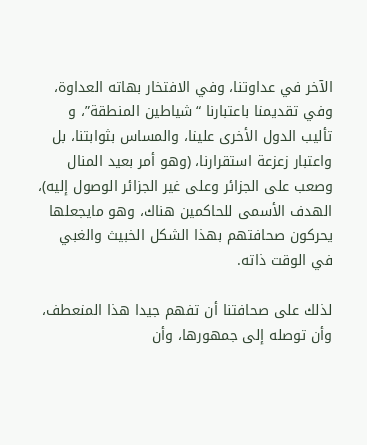الآخر في عداوتنا، وفي الافتخار بهاته العداوة، وفي تقديمنا باعتبارنا “شياطين المنطقة”، و تأليب الدول الأخرى علينا، والمساس بثوابتنا، بل واعتبار زعزعة استقرارنا، (وهو أمر بعيد المنال وصعب على الجزائر وعلى غير الجزائر الوصول إليه)، الهدف الأسمى للحاكمين هناك، وهو مايجعلها يحركون صحافتهم بهذا الشكل الخبيث والغبي في الوقت ذاته.

لذلك على صحافتنا أن تفهم جيدا هذا المنعطف، وأن توصله إلى جمهورها، وأن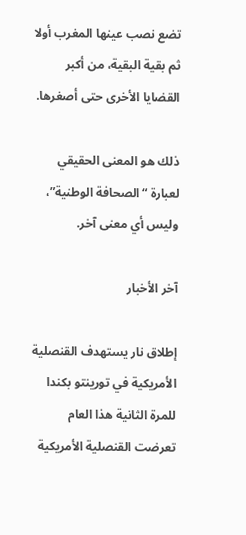تضع نصب عينها المغرب أولا ثم بقية البقية، من أكبر القضايا الأخرى حتى أصغرها.

ذلك هو المعنى الحقيقي لعبارة “الصحافة الوطنية”، وليس أي معنى آخر.

آخر الأخبار

إطلاق نار يستهدف القنصلية الأمريكية في تورينتو بكندا للمرة الثانية هذا العام
تعرضت القنصلية الأمريكية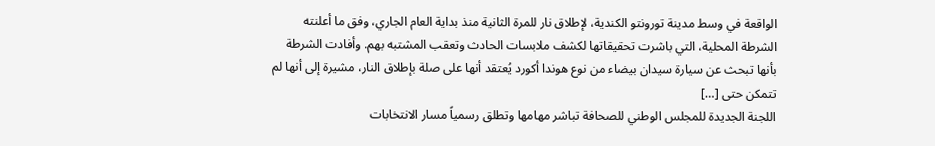الواقعة في وسط مدينة تورونتو الكندية، لإطلاق نار للمرة الثانية منذ بداية العام الجاري، وفق ما أعلنته الشرطة المحلية، التي باشرت تحقيقاتها لكشف ملابسات الحادث وتعقب المشتبه بهم. وأفادت الشرطة بأنها تبحث عن سيارة سيدان بيضاء من نوع هوندا أكورد يُعتقد أنها على صلة بإطلاق النار، مشيرة إلى أنها لم تتمكن حتى […]
اللجنة الجديدة للمجلس الوطني للصحافة تباشر مهامها وتطلق رسمياً مسار الانتخابات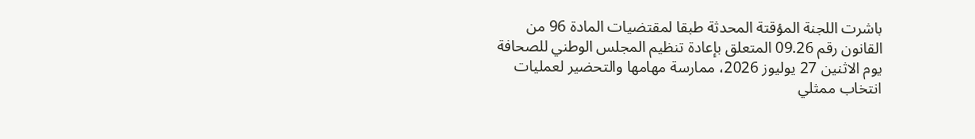باشرت اللجنة المؤقتة المحدثة طبقا لمقتضيات المادة 96 من القانون رقم 09.26 المتعلق بإعادة تنظيم المجلس الوطني للصحافة يوم الاثنين 27 يوليوز 2026، ممارسة مهامها والتحضير لعمليات انتخاب ممثلي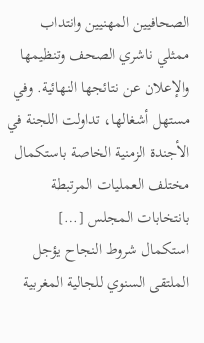الصحافيين المهنيين وانتداب ممثلي ناشري الصحف وتنظيمها والإعلان عن نتائجها النهائية. وفي مستهل أشغالها، تداولت اللجنة في الأجندة الزمنية الخاصة باستكمال مختلف العمليات المرتبطة بانتخابات المجلس […]
استكمال شروط النجاح يؤجل الملتقى السنوي للجالية المغربية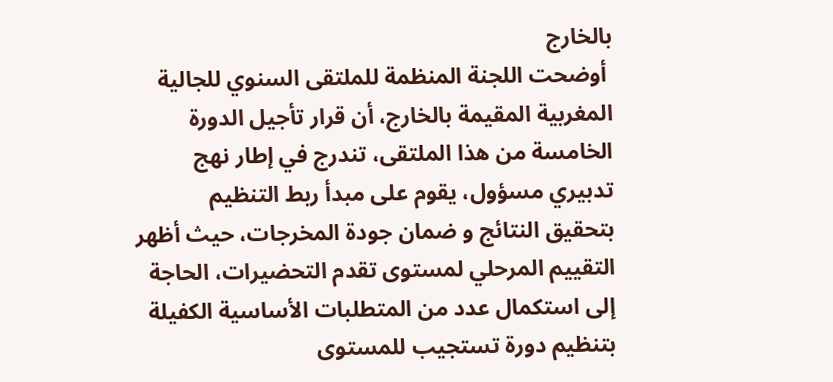بالخارج
 أوضحت اللجنة المنظمة للملتقى السنوي للجالية المغربية المقيمة بالخارج، أن قرار تأجيل الدورة الخامسة من هذا الملتقى، تندرج في إطار نهج تدبيري مسؤول، يقوم على مبدأ ربط التنظيم بتحقيق النتائج و ضمان جودة المخرجات، حيث أظهر التقييم المرحلي لمستوى تقدم التحضيرات، الحاجة إلى استكمال عدد من المتطلبات الأساسية الكفيلة بتنظيم دورة تستجيب للمستوى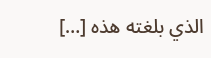الذي بلغته هذه […]